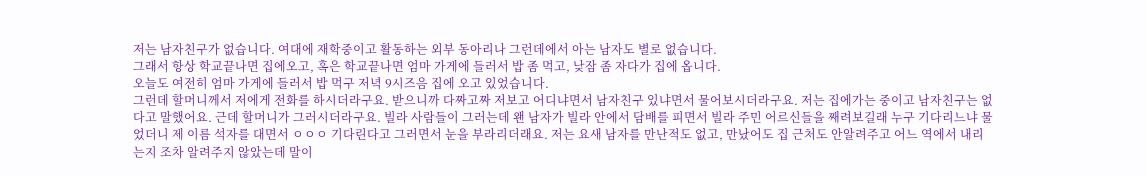저는 남자친구가 없습니다. 여대에 재학중이고 활동하는 외부 동아리나 그런데에서 아는 남자도 별로 없습니다.
그래서 항상 학교끝나면 집에오고, 혹은 학교끝나면 엄마 가게에 들러서 밥 좀 먹고, 낮잠 좀 자다가 집에 옵니다.
오늘도 여전히 엄마 가게에 들러서 밥 먹구 저녁 9시즈음 집에 오고 있었습니다.
그런데 할머니께서 저에게 전화를 하시더라구요. 받으니까 다짜고짜 저보고 어디냐면서 남자친구 있냐면서 물어보시더라구요. 저는 집에가는 중이고 남자친구는 없다고 말했어요. 근데 할머니가 그러시더라구요. 빌라 사람들이 그러는데 왠 남자가 빌라 안에서 담배를 피면서 빌라 주민 어르신들을 째려보길래 누구 기다리느냐 물었더니 제 이름 석자를 대면서 ㅇㅇㅇ 기다린다고 그러면서 눈을 부라리더래요. 저는 요새 남자를 만난적도 없고, 만났어도 집 근처도 안알려주고 어느 역에서 내리는지 조차 알려주지 않았는데 말이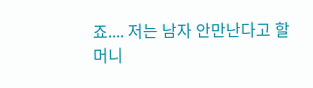죠.... 저는 남자 안만난다고 할머니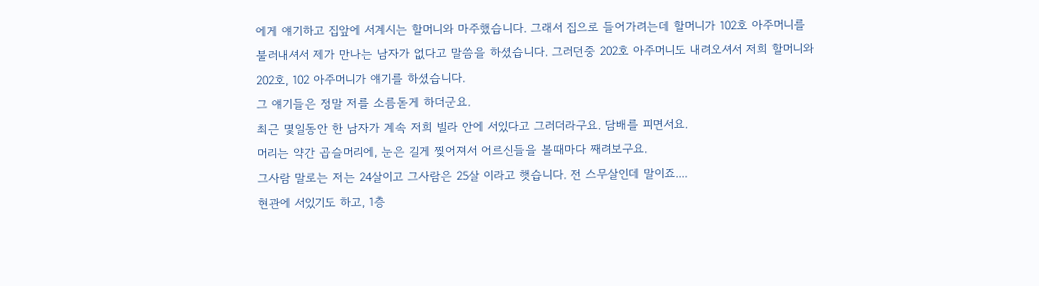에게 얘기하고 집앞에 서계시는 할머니와 마주했습니다. 그래서 집으로 들어가려는데 할머니가 102호 아주머니를 불러내셔서 제가 만나는 남자가 없다고 말씀을 하셨습니다. 그러던중 202호 아주머니도 내려오셔서 저희 할머니와 202호, 102 아주머니가 얘기를 하셨습니다.
그 얘기들은 정말 저를 소름돋게 하더군요.
최근 몇일동안 한 남자가 계속 저희 빌라 안에 서있다고 그러더라구요. 담배를 피면서요.
머리는 약간 곱슬머리에, 눈은 길게 찢어져서 어르신들을 볼때마다 째려보구요.
그사람 말로는 저는 24살이고 그사람은 25살 이라고 햇습니다. 전 스무살인데 말이죠....
현관에 서있기도 하고, 1층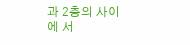과 2층의 사이에 서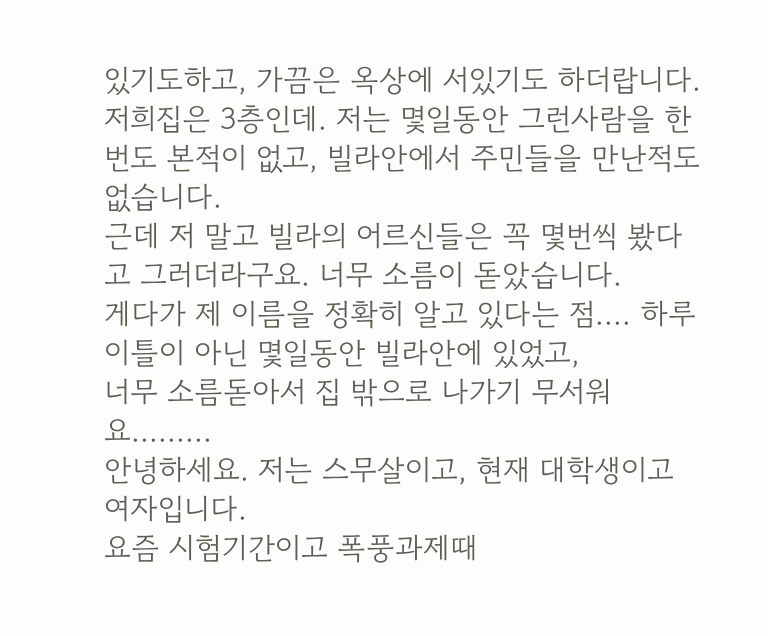있기도하고, 가끔은 옥상에 서있기도 하더랍니다.
저희집은 3층인데. 저는 몇일동안 그런사람을 한번도 본적이 없고, 빌라안에서 주민들을 만난적도 없습니다.
근데 저 말고 빌라의 어르신들은 꼭 몇번씩 봤다고 그러더라구요. 너무 소름이 돋았습니다.
게다가 제 이름을 정확히 알고 있다는 점.... 하루이틀이 아닌 몇일동안 빌라안에 있었고,
너무 소름돋아서 집 밖으로 나가기 무서워요.........
안녕하세요. 저는 스무살이고, 현재 대학생이고 여자입니다.
요즘 시험기간이고 폭풍과제때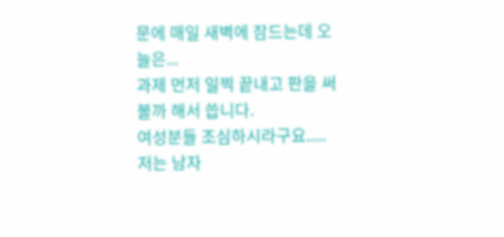문에 매일 새벽에 잠드는데 오늘은...
과제 먼저 일찍 끝내고 판을 써볼까 해서 씁니다.
여성분들 조심하시라구요.....
저는 남자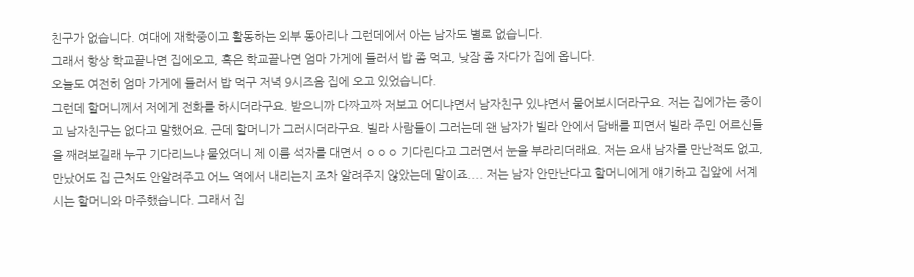친구가 없습니다. 여대에 재학중이고 활동하는 외부 동아리나 그런데에서 아는 남자도 별로 없습니다.
그래서 항상 학교끝나면 집에오고, 혹은 학교끝나면 엄마 가게에 들러서 밥 좀 먹고, 낮잠 좀 자다가 집에 옵니다.
오늘도 여전히 엄마 가게에 들러서 밥 먹구 저녁 9시즈음 집에 오고 있었습니다.
그런데 할머니께서 저에게 전화를 하시더라구요. 받으니까 다짜고짜 저보고 어디냐면서 남자친구 있냐면서 물어보시더라구요. 저는 집에가는 중이고 남자친구는 없다고 말했어요. 근데 할머니가 그러시더라구요. 빌라 사람들이 그러는데 왠 남자가 빌라 안에서 담배를 피면서 빌라 주민 어르신들을 째려보길래 누구 기다리느냐 물었더니 제 이름 석자를 대면서 ㅇㅇㅇ 기다린다고 그러면서 눈을 부라리더래요. 저는 요새 남자를 만난적도 없고, 만났어도 집 근처도 안알려주고 어느 역에서 내리는지 조차 알려주지 않았는데 말이죠.... 저는 남자 안만난다고 할머니에게 얘기하고 집앞에 서계시는 할머니와 마주했습니다. 그래서 집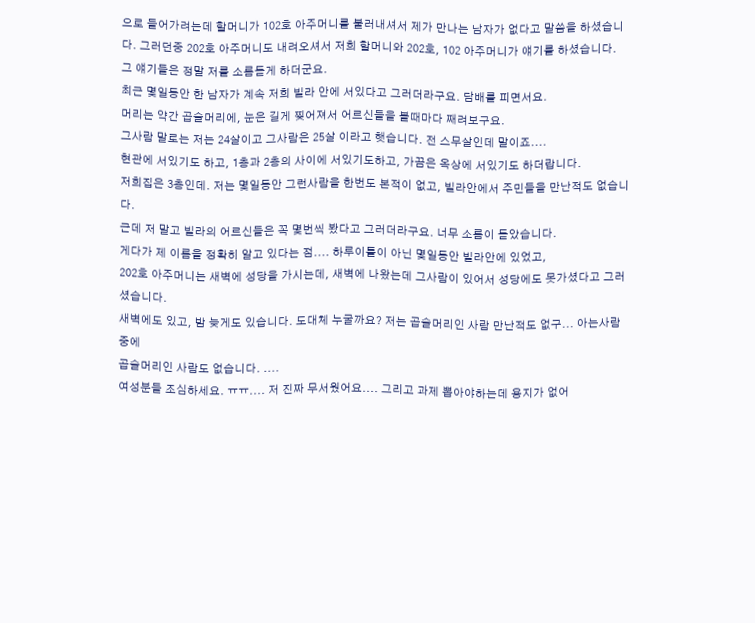으로 들어가려는데 할머니가 102호 아주머니를 불러내셔서 제가 만나는 남자가 없다고 말씀을 하셨습니다. 그러던중 202호 아주머니도 내려오셔서 저희 할머니와 202호, 102 아주머니가 얘기를 하셨습니다.
그 얘기들은 정말 저를 소름돋게 하더군요.
최근 몇일동안 한 남자가 계속 저희 빌라 안에 서있다고 그러더라구요. 담배를 피면서요.
머리는 약간 곱슬머리에, 눈은 길게 찢어져서 어르신들을 볼때마다 째려보구요.
그사람 말로는 저는 24살이고 그사람은 25살 이라고 햇습니다. 전 스무살인데 말이죠....
현관에 서있기도 하고, 1층과 2층의 사이에 서있기도하고, 가끔은 옥상에 서있기도 하더랍니다.
저희집은 3층인데. 저는 몇일동안 그런사람을 한번도 본적이 없고, 빌라안에서 주민들을 만난적도 없습니다.
근데 저 말고 빌라의 어르신들은 꼭 몇번씩 봤다고 그러더라구요. 너무 소름이 돋았습니다.
게다가 제 이름을 정확히 알고 있다는 점.... 하루이틀이 아닌 몇일동안 빌라안에 있었고,
202호 아주머니는 새벽에 성당을 가시는데, 새벽에 나왔는데 그사람이 있어서 성당에도 못가셨다고 그러셨습니다.
새벽에도 있고, 밤 늦게도 있습니다. 도대체 누굴까요? 저는 곱슬머리인 사람 만난적도 없구... 아는사람중에
곱슬머리인 사람도 없습니다. ....
여성분들 조심하세요. ㅠㅠ.... 저 진짜 무서웠어요.... 그리고 과제 뽑아야하는데 용지가 없어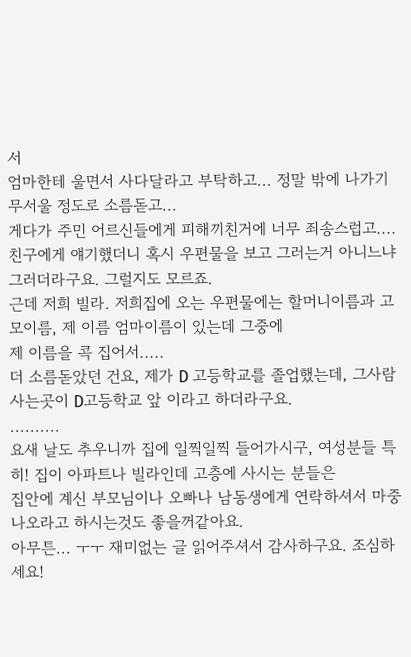서
엄마한테 울면서 사다달라고 부탁하고... 정말 밖에 나가기 무서울 정도로 소름돋고...
게다가 주민 어르신들에게 피해끼친거에 너무 죄송스럽고....
친구에게 얘기했더니 혹시 우편물을 보고 그러는거 아니느냐 그러더라구요. 그럴지도 모르죠.
근데 저희 빌라. 저희집에 오는 우편물에는 할머니이름과 고모이름, 제 이름 엄마이름이 있는데 그중에
제 이름을 콕 집어서.....
더 소름돋았던 건요, 제가 D 고등학교를 졸업했는데, 그사람 사는곳이 D고등학교 앞 이라고 하더라구요.
..........
요새 날도 추우니까 집에 일찍일찍 들어가시구, 여성분들 특히! 집이 아파트나 빌라인데 고층에 사시는 분들은
집안에 계신 부모님이나 오빠나 남동생에게 연락하셔서 마중나오라고 하시는것도 좋을꺼같아요.
아무튼... ㅜㅜ 재미없는 글 읽어주셔서 감사하구요. 조심하세요!